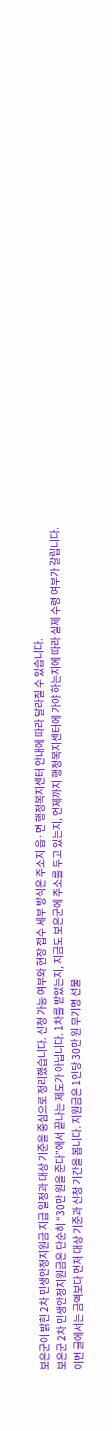보은군이 밝힌 2차 민생안정지원금 지급 일정과 대상 기준을 중심으로 정리했습니다. 신청 가능 여부와 현장 접수 세부 방식은 주소지 읍·면 행정복지센터 안내에 따라 달라질 수 있습니다.
보은군 2차 민생안정지원금은 단순히 “30만 원을 준다”에서 끝나는 제도가 아닙니다. 1차를 받았는지, 지금도 보은군에 주소를 두고 있는지, 언제까지 행정복지센터에 가야 하는지에 따라 실제 수령 여부가 갈립니다.
이번 글에서는 금액보다 먼저 대상 기준과 신청 기간을 봅니다. 지원금은 1인당 30만 원 무기명 선불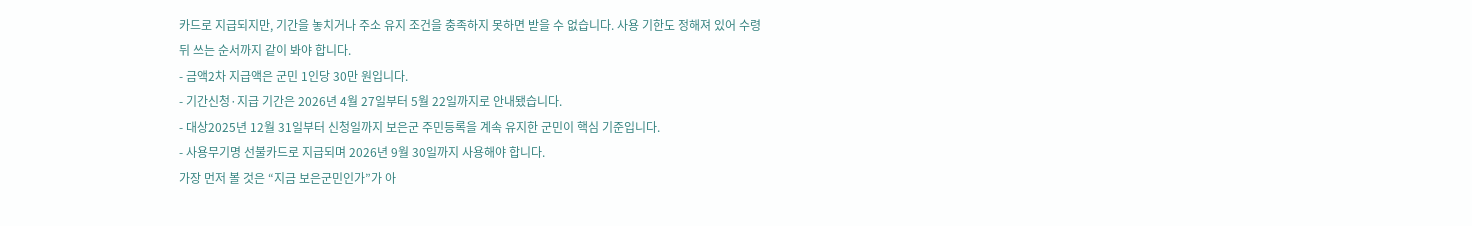카드로 지급되지만, 기간을 놓치거나 주소 유지 조건을 충족하지 못하면 받을 수 없습니다. 사용 기한도 정해져 있어 수령 뒤 쓰는 순서까지 같이 봐야 합니다.
- 금액2차 지급액은 군민 1인당 30만 원입니다.
- 기간신청·지급 기간은 2026년 4월 27일부터 5월 22일까지로 안내됐습니다.
- 대상2025년 12월 31일부터 신청일까지 보은군 주민등록을 계속 유지한 군민이 핵심 기준입니다.
- 사용무기명 선불카드로 지급되며 2026년 9월 30일까지 사용해야 합니다.
가장 먼저 볼 것은 “지금 보은군민인가”가 아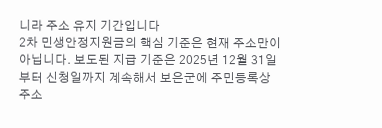니라 주소 유지 기간입니다
2차 민생안정지원금의 핵심 기준은 현재 주소만이 아닙니다. 보도된 지급 기준은 2025년 12월 31일부터 신청일까지 계속해서 보은군에 주민등록상 주소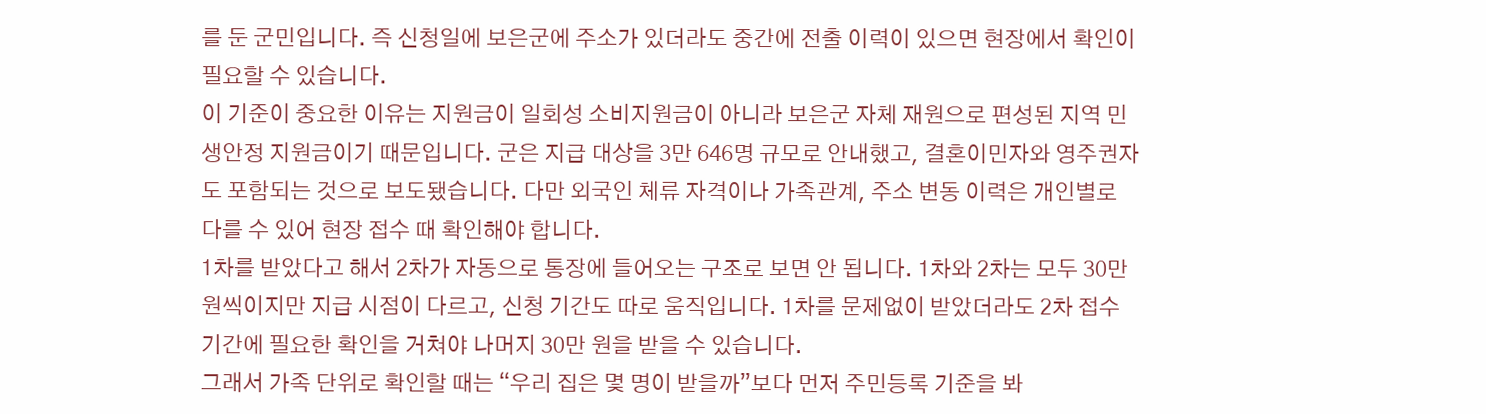를 둔 군민입니다. 즉 신청일에 보은군에 주소가 있더라도 중간에 전출 이력이 있으면 현장에서 확인이 필요할 수 있습니다.
이 기준이 중요한 이유는 지원금이 일회성 소비지원금이 아니라 보은군 자체 재원으로 편성된 지역 민생안정 지원금이기 때문입니다. 군은 지급 대상을 3만 646명 규모로 안내했고, 결혼이민자와 영주권자도 포함되는 것으로 보도됐습니다. 다만 외국인 체류 자격이나 가족관계, 주소 변동 이력은 개인별로 다를 수 있어 현장 접수 때 확인해야 합니다.
1차를 받았다고 해서 2차가 자동으로 통장에 들어오는 구조로 보면 안 됩니다. 1차와 2차는 모두 30만 원씩이지만 지급 시점이 다르고, 신청 기간도 따로 움직입니다. 1차를 문제없이 받았더라도 2차 접수 기간에 필요한 확인을 거쳐야 나머지 30만 원을 받을 수 있습니다.
그래서 가족 단위로 확인할 때는 “우리 집은 몇 명이 받을까”보다 먼저 주민등록 기준을 봐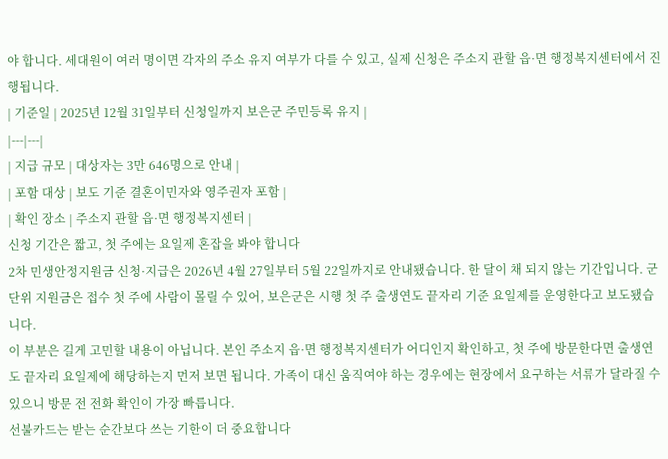야 합니다. 세대원이 여러 명이면 각자의 주소 유지 여부가 다를 수 있고, 실제 신청은 주소지 관할 읍·면 행정복지센터에서 진행됩니다.
| 기준일 | 2025년 12월 31일부터 신청일까지 보은군 주민등록 유지 |
|---|---|
| 지급 규모 | 대상자는 3만 646명으로 안내 |
| 포함 대상 | 보도 기준 결혼이민자와 영주권자 포함 |
| 확인 장소 | 주소지 관할 읍·면 행정복지센터 |
신청 기간은 짧고, 첫 주에는 요일제 혼잡을 봐야 합니다
2차 민생안정지원금 신청·지급은 2026년 4월 27일부터 5월 22일까지로 안내됐습니다. 한 달이 채 되지 않는 기간입니다. 군 단위 지원금은 접수 첫 주에 사람이 몰릴 수 있어, 보은군은 시행 첫 주 출생연도 끝자리 기준 요일제를 운영한다고 보도됐습니다.
이 부분은 길게 고민할 내용이 아닙니다. 본인 주소지 읍·면 행정복지센터가 어디인지 확인하고, 첫 주에 방문한다면 출생연도 끝자리 요일제에 해당하는지 먼저 보면 됩니다. 가족이 대신 움직여야 하는 경우에는 현장에서 요구하는 서류가 달라질 수 있으니 방문 전 전화 확인이 가장 빠릅니다.
선불카드는 받는 순간보다 쓰는 기한이 더 중요합니다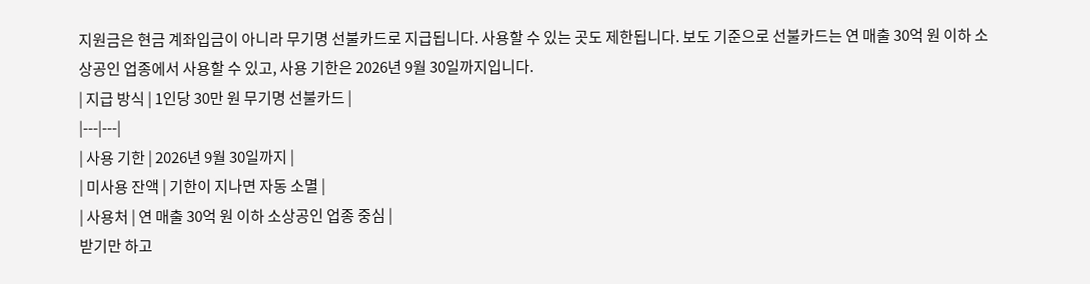지원금은 현금 계좌입금이 아니라 무기명 선불카드로 지급됩니다. 사용할 수 있는 곳도 제한됩니다. 보도 기준으로 선불카드는 연 매출 30억 원 이하 소상공인 업종에서 사용할 수 있고, 사용 기한은 2026년 9월 30일까지입니다.
| 지급 방식 | 1인당 30만 원 무기명 선불카드 |
|---|---|
| 사용 기한 | 2026년 9월 30일까지 |
| 미사용 잔액 | 기한이 지나면 자동 소멸 |
| 사용처 | 연 매출 30억 원 이하 소상공인 업종 중심 |
받기만 하고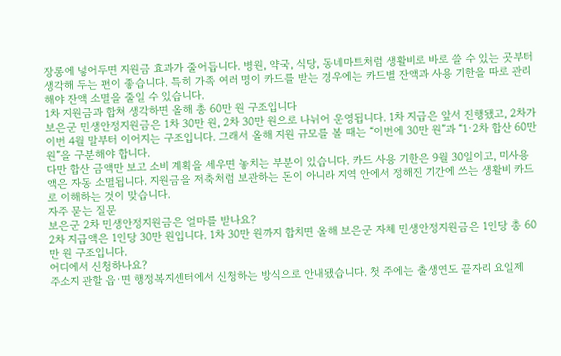장롱에 넣어두면 지원금 효과가 줄어듭니다. 병원, 약국, 식당, 동네마트처럼 생활비로 바로 쓸 수 있는 곳부터 생각해 두는 편이 좋습니다. 특히 가족 여러 명이 카드를 받는 경우에는 카드별 잔액과 사용 기한을 따로 관리해야 잔액 소멸을 줄일 수 있습니다.
1차 지원금과 합쳐 생각하면 올해 총 60만 원 구조입니다
보은군 민생안정지원금은 1차 30만 원, 2차 30만 원으로 나뉘어 운영됩니다. 1차 지급은 앞서 진행됐고, 2차가 이번 4월 말부터 이어지는 구조입니다. 그래서 올해 지원 규모를 볼 때는 “이번에 30만 원”과 “1·2차 합산 60만 원”을 구분해야 합니다.
다만 합산 금액만 보고 소비 계획을 세우면 놓치는 부분이 있습니다. 카드 사용 기한은 9월 30일이고, 미사용액은 자동 소멸됩니다. 지원금을 저축처럼 보관하는 돈이 아니라 지역 안에서 정해진 기간에 쓰는 생활비 카드로 이해하는 것이 맞습니다.
자주 묻는 질문
보은군 2차 민생안정지원금은 얼마를 받나요?
2차 지급액은 1인당 30만 원입니다. 1차 30만 원까지 합치면 올해 보은군 자체 민생안정지원금은 1인당 총 60만 원 구조입니다.
어디에서 신청하나요?
주소지 관할 읍·면 행정복지센터에서 신청하는 방식으로 안내됐습니다. 첫 주에는 출생연도 끝자리 요일제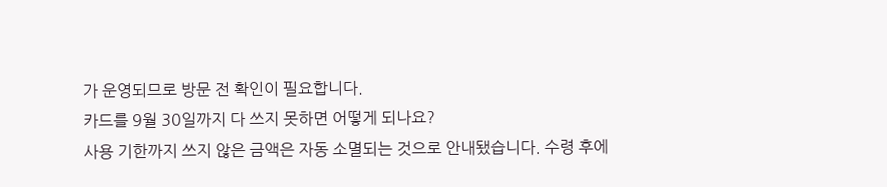가 운영되므로 방문 전 확인이 필요합니다.
카드를 9월 30일까지 다 쓰지 못하면 어떻게 되나요?
사용 기한까지 쓰지 않은 금액은 자동 소멸되는 것으로 안내됐습니다. 수령 후에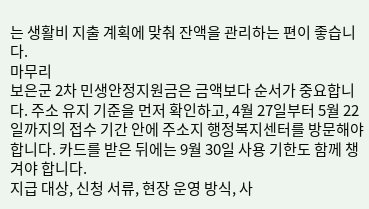는 생활비 지출 계획에 맞춰 잔액을 관리하는 편이 좋습니다.
마무리
보은군 2차 민생안정지원금은 금액보다 순서가 중요합니다. 주소 유지 기준을 먼저 확인하고, 4월 27일부터 5월 22일까지의 접수 기간 안에 주소지 행정복지센터를 방문해야 합니다. 카드를 받은 뒤에는 9월 30일 사용 기한도 함께 챙겨야 합니다.
지급 대상, 신청 서류, 현장 운영 방식, 사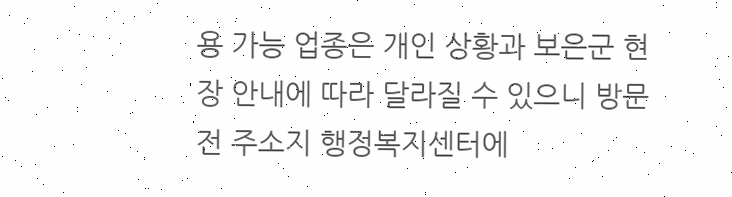용 가능 업종은 개인 상황과 보은군 현장 안내에 따라 달라질 수 있으니 방문 전 주소지 행정복지센터에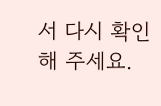서 다시 확인해 주세요.